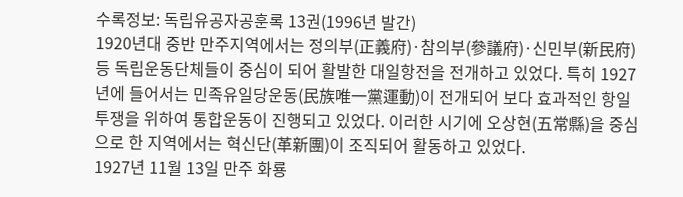수록정보: 독립유공자공훈록 13권(1996년 발간)
1920년대 중반 만주지역에서는 정의부(正義府)·참의부(參議府)·신민부(新民府) 등 독립운동단체들이 중심이 되어 활발한 대일항전을 전개하고 있었다. 특히 1927년에 들어서는 민족유일당운동(民族唯一黨運動)이 전개되어 보다 효과적인 항일투쟁을 위하여 통합운동이 진행되고 있었다. 이러한 시기에 오상현(五常縣)을 중심으로 한 지역에서는 혁신단(革新團)이 조직되어 활동하고 있었다.
1927년 11월 13일 만주 화룡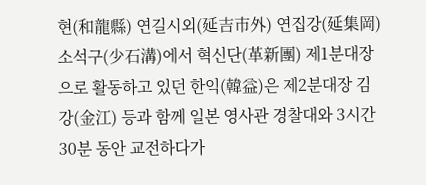현(和龍縣) 연길시외(延吉市外) 연집강(延集岡) 소석구(少石溝)에서 혁신단(革新團) 제1분대장으로 활동하고 있던 한익(韓益)은 제2분대장 김강(金江) 등과 함께 일본 영사관 경찰대와 3시간 30분 동안 교전하다가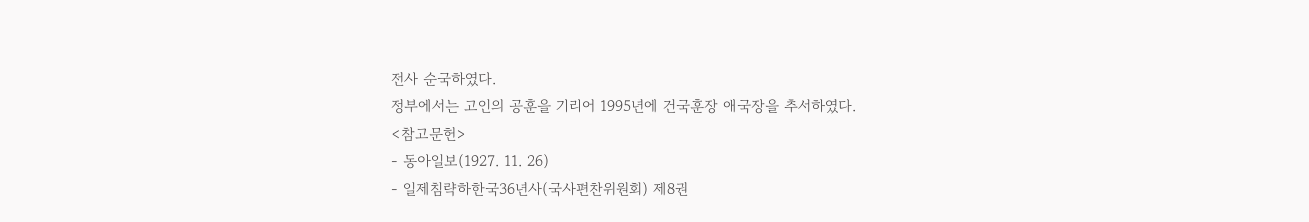전사 순국하였다.
정부에서는 고인의 공훈을 기리어 1995년에 건국훈장 애국장을 추서하였다.
<참고문헌>
- 동아일보(1927. 11. 26)
- 일제침략하한국36년사(국사편찬위원회) 제8권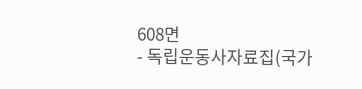608면
- 독립운동사자료집(국가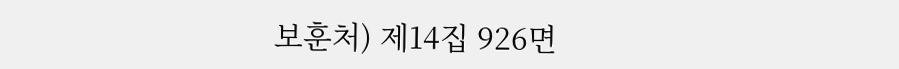보훈처) 제14집 926면